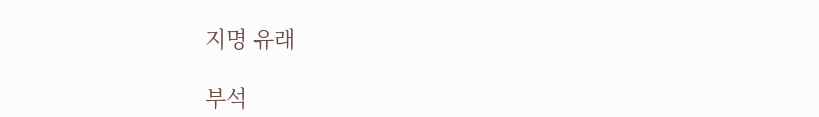지명 유래

부석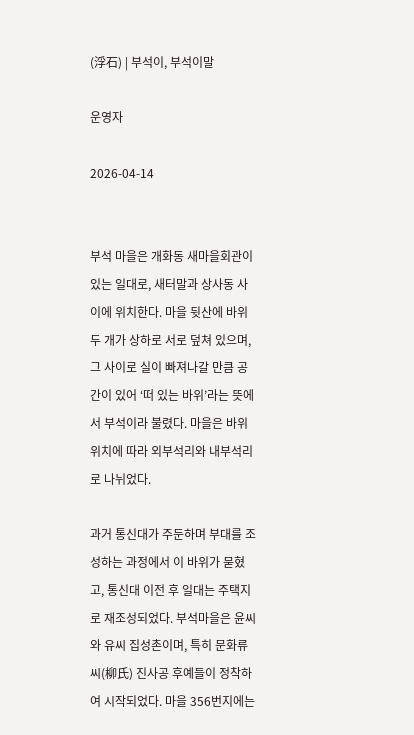(浮石) | 부석이, 부석이말

운영자

2026-04-14


부석 마을은 개화동 새마을회관이 있는 일대로, 새터말과 상사동 사이에 위치한다. 마을 뒷산에 바위 두 개가 상하로 서로 덮쳐 있으며, 그 사이로 실이 빠져나갈 만큼 공간이 있어 ‘떠 있는 바위’라는 뜻에서 부석이라 불렸다. 마을은 바위 위치에 따라 외부석리와 내부석리로 나뉘었다.

과거 통신대가 주둔하며 부대를 조성하는 과정에서 이 바위가 묻혔고, 통신대 이전 후 일대는 주택지로 재조성되었다. 부석마을은 윤씨와 유씨 집성촌이며, 특히 문화류씨(柳氏) 진사공 후예들이 정착하여 시작되었다. 마을 356번지에는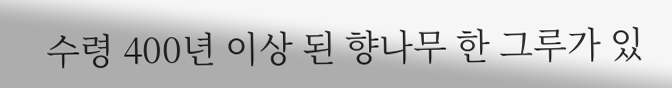수령 400년 이상 된 향나무 한 그루가 있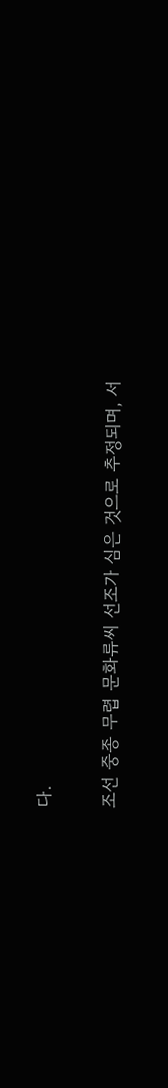다.

조선 중종 무렵 문화류씨 선조가 심은 것으로 추정되며, 서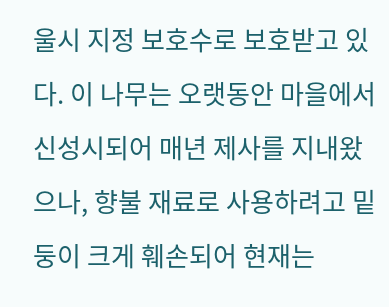울시 지정 보호수로 보호받고 있다. 이 나무는 오랫동안 마을에서 신성시되어 매년 제사를 지내왔으나, 향불 재료로 사용하려고 밑둥이 크게 훼손되어 현재는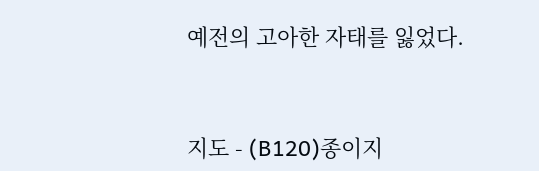예전의 고아한 자태를 잃었다.


지도 - (B120)종이지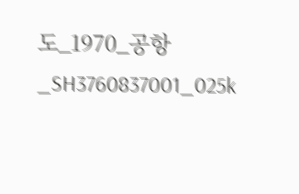도_1970_공항_SH3760837001_025k